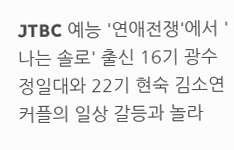JTBC 예능 '연애전쟁'에서 '나는 솔로' 출신 16기 광수 정일대와 22기 현숙 김소연 커플의 일상 갈등과 놀라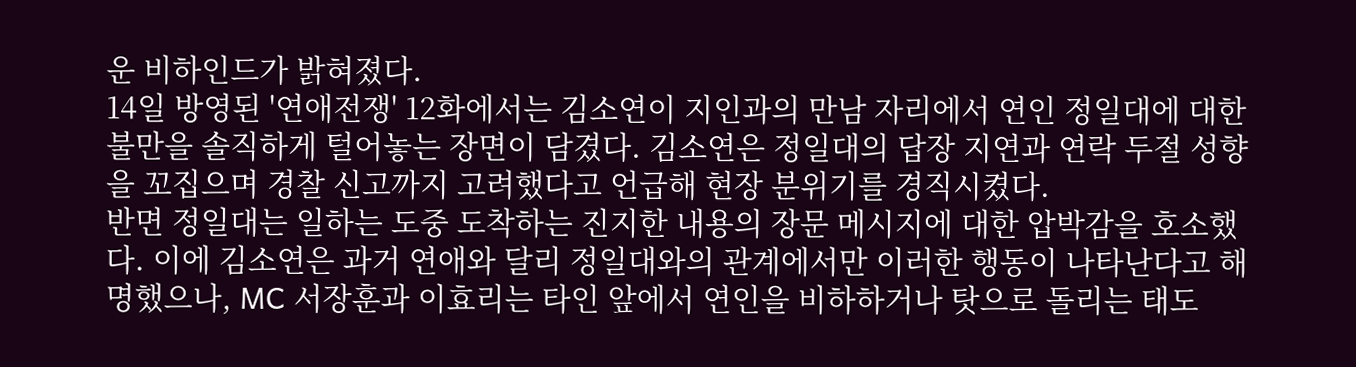운 비하인드가 밝혀졌다.
14일 방영된 '연애전쟁' 12화에서는 김소연이 지인과의 만남 자리에서 연인 정일대에 대한 불만을 솔직하게 털어놓는 장면이 담겼다. 김소연은 정일대의 답장 지연과 연락 두절 성향을 꼬집으며 경찰 신고까지 고려했다고 언급해 현장 분위기를 경직시켰다.
반면 정일대는 일하는 도중 도착하는 진지한 내용의 장문 메시지에 대한 압박감을 호소했다. 이에 김소연은 과거 연애와 달리 정일대와의 관계에서만 이러한 행동이 나타난다고 해명했으나, MC 서장훈과 이효리는 타인 앞에서 연인을 비하하거나 탓으로 돌리는 태도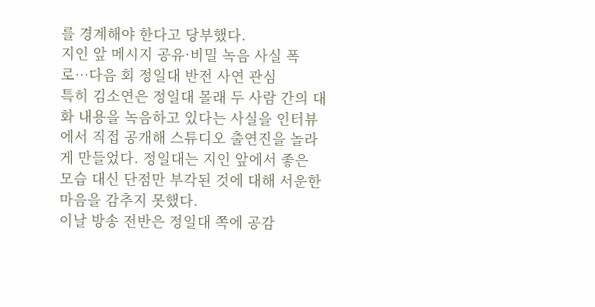를 경계해야 한다고 당부했다.
지인 앞 메시지 공유·비밀 녹음 사실 폭로…다음 회 정일대 반전 사연 관심
특히 김소연은 정일대 몰래 두 사람 간의 대화 내용을 녹음하고 있다는 사실을 인터뷰에서 직접 공개해 스튜디오 출연진을 놀라게 만들었다. 정일대는 지인 앞에서 좋은 모습 대신 단점만 부각된 것에 대해 서운한 마음을 감추지 못했다.
이날 방송 전반은 정일대 쪽에 공감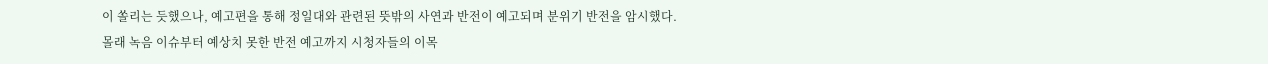이 쏠리는 듯했으나, 예고편을 통해 정일대와 관련된 뜻밖의 사연과 반전이 예고되며 분위기 반전을 암시했다.
몰래 녹음 이슈부터 예상치 못한 반전 예고까지 시청자들의 이목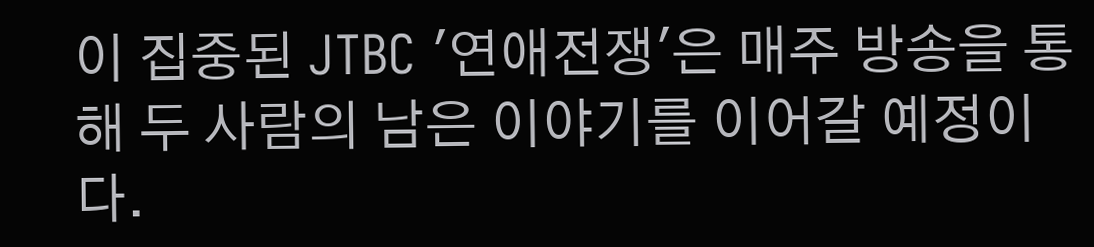이 집중된 JTBC '연애전쟁'은 매주 방송을 통해 두 사람의 남은 이야기를 이어갈 예정이다.